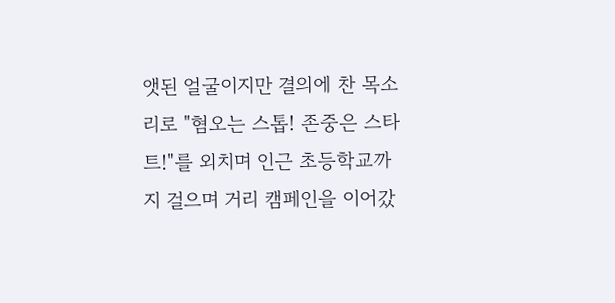앳된 얼굴이지만 결의에 찬 목소리로 "혐오는 스톱! 존중은 스타트!"를 외치며 인근 초등학교까지 걸으며 거리 캠페인을 이어갔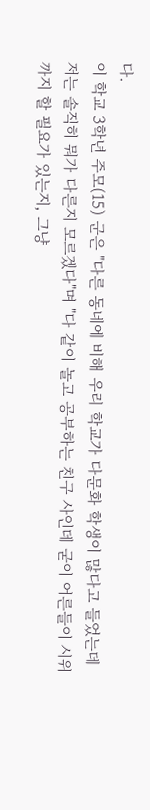다.
이 학교 3학년 주모(15) 군은 "다른 동네에 비해 우리 학교가 다문화 학생이 많다고 들었는데 저는 솔직히 뭐가 다른지 모르겠다"며 "다 같이 놀고 공부하는 친구 사인데 굳이 어른들이 시위까지 할 필요가 있는지, 그냥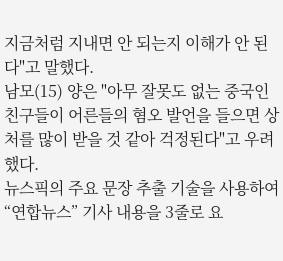지금처럼 지내면 안 되는지 이해가 안 된다"고 말했다.
남모(15) 양은 "아무 잘못도 없는 중국인 친구들이 어른들의 혐오 발언을 들으면 상처를 많이 받을 것 같아 걱정된다"고 우려했다.
뉴스픽의 주요 문장 추출 기술을 사용하여 “연합뉴스” 기사 내용을 3줄로 요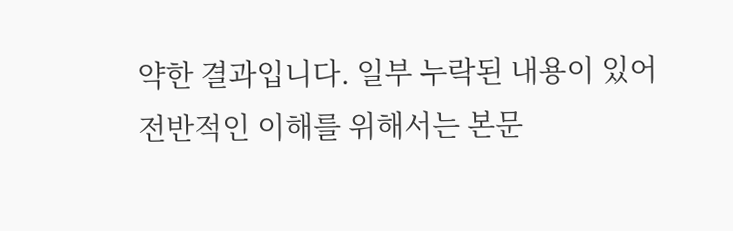약한 결과입니다. 일부 누락된 내용이 있어 전반적인 이해를 위해서는 본문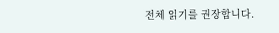전체 읽기를 권장합니다.